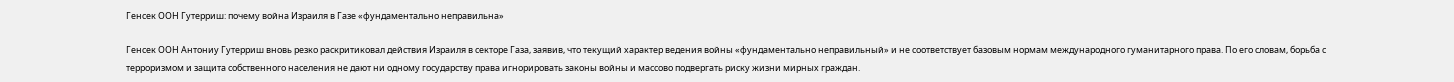Генсек ООН Гутерриш: почему война Израиля в Газе «фундаментально неправильна»

Генсек ООН Антониу Гутерриш вновь резко раскритиковал действия Израиля в секторе Газа, заявив, что текущий характер ведения войны «фундаментально неправильный» и не соответствует базовым нормам международного гуманитарного права. По его словам, борьба с терроризмом и защита собственного населения не дают ни одному государству права игнорировать законы войны и массово подвергать риску жизни мирных граждан.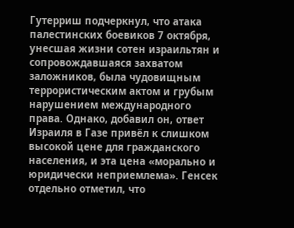Гутерриш подчеркнул, что атака палестинских боевиков 7 октября, унесшая жизни сотен израильтян и сопровождавшаяся захватом заложников, была чудовищным террористическим актом и грубым нарушением международного права. Однако, добавил он, ответ Израиля в Газе привёл к слишком высокой цене для гражданского населения, и эта цена «морально и юридически неприемлема». Генсек отдельно отметил, что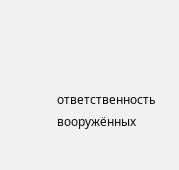ответственность вооружённых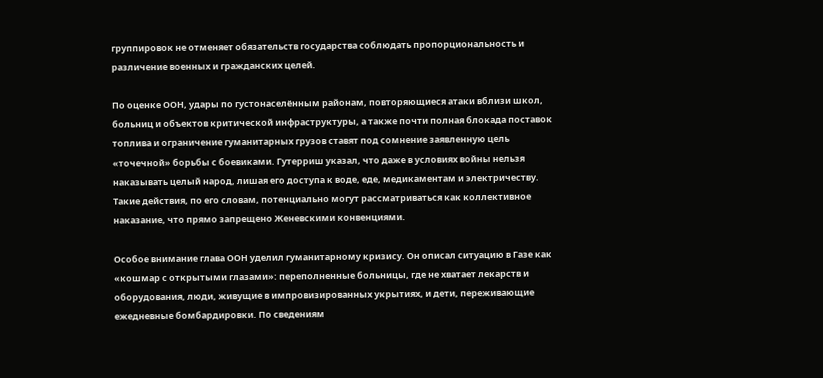группировок не отменяет обязательств государства соблюдать пропорциональность и различение военных и гражданских целей.

По оценке ООН, удары по густонаселённым районам, повторяющиеся атаки вблизи школ, больниц и объектов критической инфраструктуры, а также почти полная блокада поставок топлива и ограничение гуманитарных грузов ставят под сомнение заявленную цель «точечной» борьбы с боевиками. Гутерриш указал, что даже в условиях войны нельзя наказывать целый народ, лишая его доступа к воде, еде, медикаментам и электричеству. Такие действия, по его словам, потенциально могут рассматриваться как коллективное наказание, что прямо запрещено Женевскими конвенциями.

Особое внимание глава ООН уделил гуманитарному кризису. Он описал ситуацию в Газе как «кошмар с открытыми глазами»: переполненные больницы, где не хватает лекарств и оборудования, люди, живущие в импровизированных укрытиях, и дети, переживающие ежедневные бомбардировки. По сведениям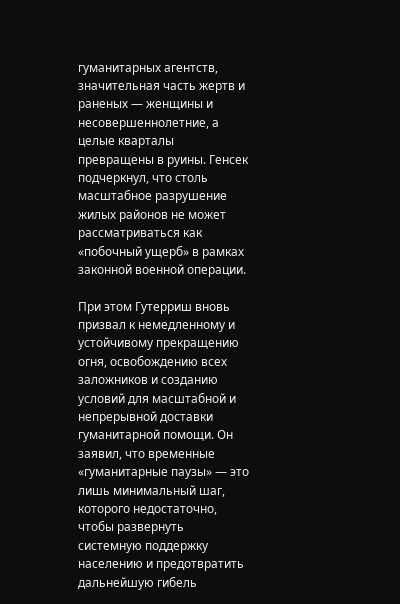гуманитарных агентств, значительная часть жертв и раненых — женщины и несовершеннолетние, а целые кварталы превращены в руины. Генсек подчеркнул, что столь масштабное разрушение жилых районов не может рассматриваться как «побочный ущерб» в рамках законной военной операции.

При этом Гутерриш вновь призвал к немедленному и устойчивому прекращению огня, освобождению всех заложников и созданию условий для масштабной и непрерывной доставки гуманитарной помощи. Он заявил, что временные «гуманитарные паузы» — это лишь минимальный шаг, которого недостаточно, чтобы развернуть системную поддержку населению и предотвратить дальнейшую гибель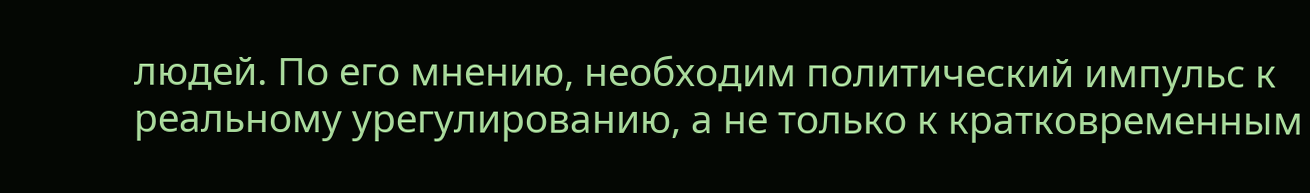людей. По его мнению, необходим политический импульс к реальному урегулированию, а не только к кратковременным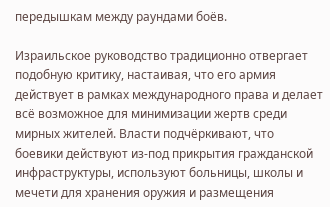передышкам между раундами боёв.

Израильское руководство традиционно отвергает подобную критику, настаивая, что его армия действует в рамках международного права и делает всё возможное для минимизации жертв среди мирных жителей. Власти подчёркивают, что боевики действуют из-под прикрытия гражданской инфраструктуры, используют больницы, школы и мечети для хранения оружия и размещения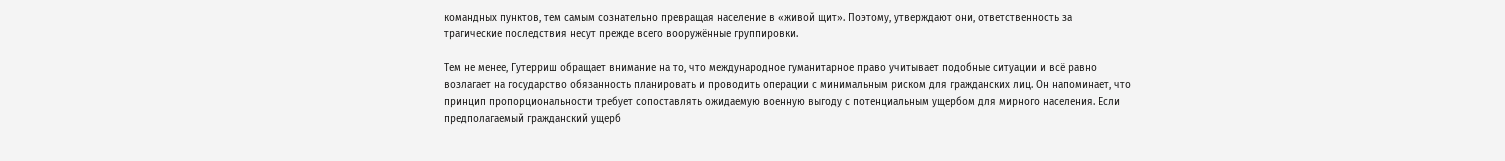командных пунктов, тем самым сознательно превращая население в «живой щит». Поэтому, утверждают они, ответственность за трагические последствия несут прежде всего вооружённые группировки.

Тем не менее, Гутерриш обращает внимание на то, что международное гуманитарное право учитывает подобные ситуации и всё равно возлагает на государство обязанность планировать и проводить операции с минимальным риском для гражданских лиц. Он напоминает, что принцип пропорциональности требует сопоставлять ожидаемую военную выгоду с потенциальным ущербом для мирного населения. Если предполагаемый гражданский ущерб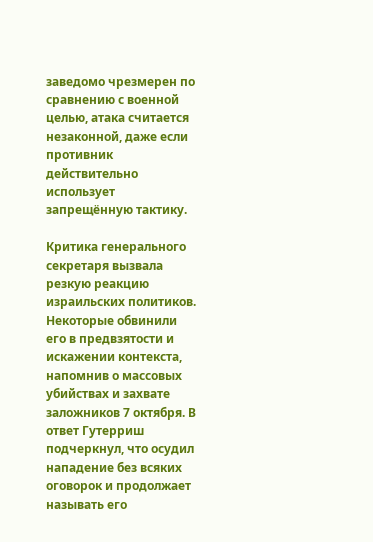заведомо чрезмерен по сравнению с военной целью, атака считается незаконной, даже если противник действительно использует запрещённую тактику.

Критика генерального секретаря вызвала резкую реакцию израильских политиков. Некоторые обвинили его в предвзятости и искажении контекста, напомнив о массовых убийствах и захвате заложников 7 октября. В ответ Гутерриш подчеркнул, что осудил нападение без всяких оговорок и продолжает называть его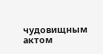чудовищным актом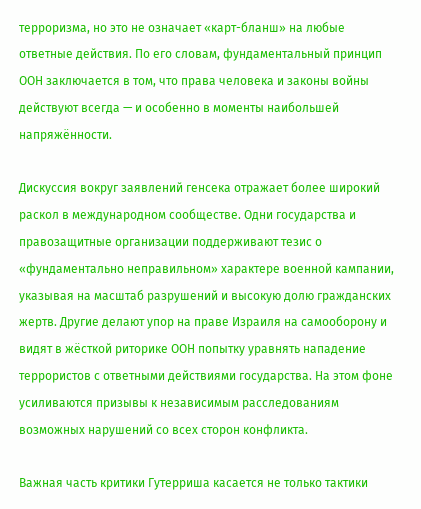терроризма, но это не означает «карт-бланш» на любые ответные действия. По его словам, фундаментальный принцип ООН заключается в том, что права человека и законы войны действуют всегда — и особенно в моменты наибольшей напряжённости.

Дискуссия вокруг заявлений генсека отражает более широкий раскол в международном сообществе. Одни государства и правозащитные организации поддерживают тезис о «фундаментально неправильном» характере военной кампании, указывая на масштаб разрушений и высокую долю гражданских жертв. Другие делают упор на праве Израиля на самооборону и видят в жёсткой риторике ООН попытку уравнять нападение террористов с ответными действиями государства. На этом фоне усиливаются призывы к независимым расследованиям возможных нарушений со всех сторон конфликта.

Важная часть критики Гутерриша касается не только тактики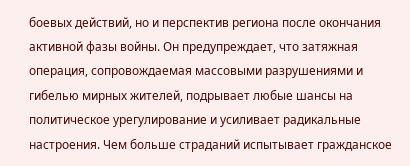боевых действий, но и перспектив региона после окончания активной фазы войны. Он предупреждает, что затяжная операция, сопровождаемая массовыми разрушениями и гибелью мирных жителей, подрывает любые шансы на политическое урегулирование и усиливает радикальные настроения. Чем больше страданий испытывает гражданское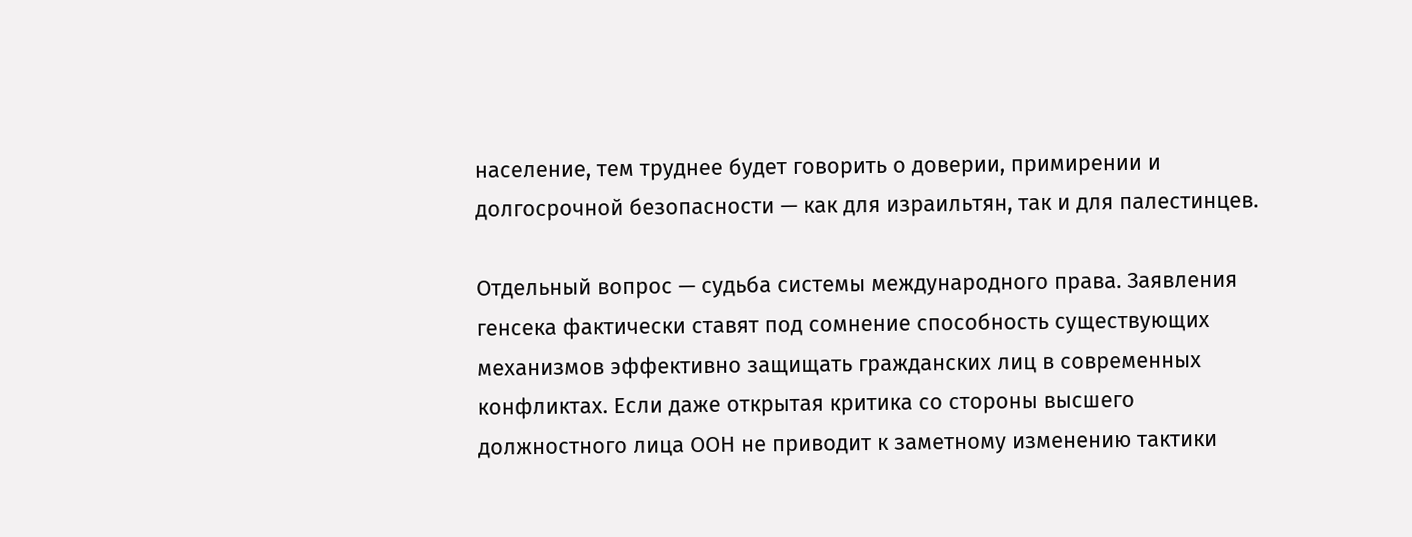население, тем труднее будет говорить о доверии, примирении и долгосрочной безопасности — как для израильтян, так и для палестинцев.

Отдельный вопрос — судьба системы международного права. Заявления генсека фактически ставят под сомнение способность существующих механизмов эффективно защищать гражданских лиц в современных конфликтах. Если даже открытая критика со стороны высшего должностного лица ООН не приводит к заметному изменению тактики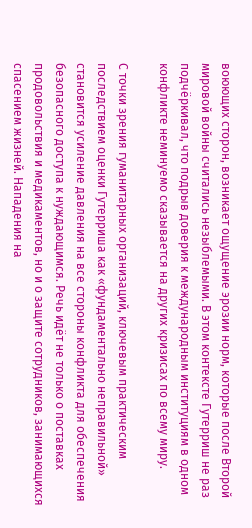воюющих сторон, возникает ощущение эрозии норм, которые после Второй мировой войны считались незыблемыми. В этом контексте Гутерриш не раз подчёркивал, что подрыв доверия к международным институциям в одном конфликте неминуемо сказывается на других кризисах по всему миру.

С точки зрения гуманитарных организаций, ключевым практическим последствием оценки Гутерриша как «фундаментально неправильной» становится усиление давления на все стороны конфликта для обеспечения безопасного доступа к нуждающимся. Речь идёт не только о поставках продовольствия и медикаментов, но и о защите сотрудников, занимающихся спасением жизней. Нападения на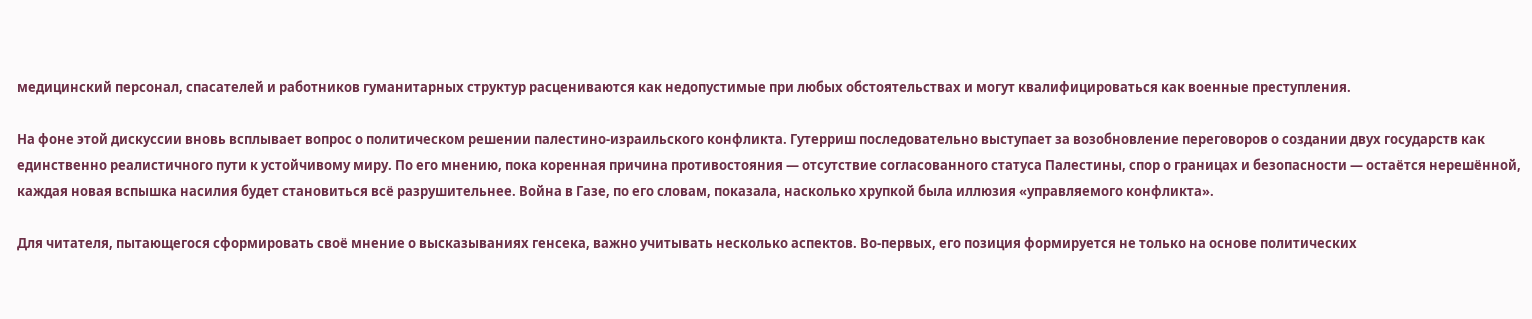медицинский персонал, спасателей и работников гуманитарных структур расцениваются как недопустимые при любых обстоятельствах и могут квалифицироваться как военные преступления.

На фоне этой дискуссии вновь всплывает вопрос о политическом решении палестино-израильского конфликта. Гутерриш последовательно выступает за возобновление переговоров о создании двух государств как единственно реалистичного пути к устойчивому миру. По его мнению, пока коренная причина противостояния — отсутствие согласованного статуса Палестины, спор о границах и безопасности — остаётся нерешённой, каждая новая вспышка насилия будет становиться всё разрушительнее. Война в Газе, по его словам, показала, насколько хрупкой была иллюзия «управляемого конфликта».

Для читателя, пытающегося сформировать своё мнение о высказываниях генсека, важно учитывать несколько аспектов. Во-первых, его позиция формируется не только на основе политических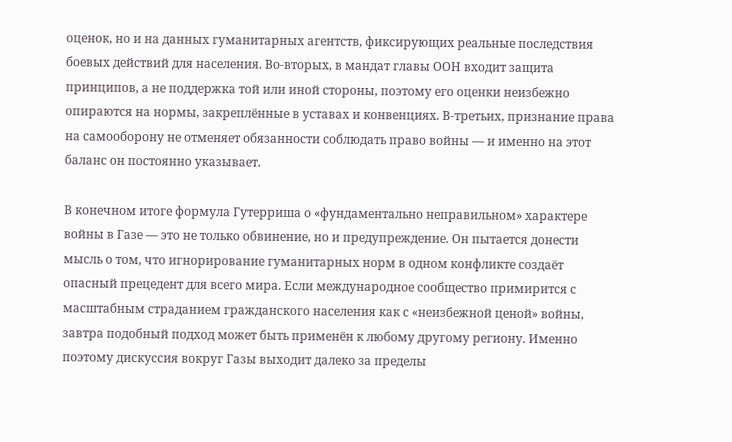оценок, но и на данных гуманитарных агентств, фиксирующих реальные последствия боевых действий для населения. Во-вторых, в мандат главы ООН входит защита принципов, а не поддержка той или иной стороны, поэтому его оценки неизбежно опираются на нормы, закреплённые в уставах и конвенциях. В-третьих, признание права на самооборону не отменяет обязанности соблюдать право войны — и именно на этот баланс он постоянно указывает.

В конечном итоге формула Гутерриша о «фундаментально неправильном» характере войны в Газе — это не только обвинение, но и предупреждение. Он пытается донести мысль о том, что игнорирование гуманитарных норм в одном конфликте создаёт опасный прецедент для всего мира. Если международное сообщество примирится с масштабным страданием гражданского населения как с «неизбежной ценой» войны, завтра подобный подход может быть применён к любому другому региону. Именно поэтому дискуссия вокруг Газы выходит далеко за пределы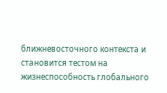ближневосточного контекста и становится тестом на жизнеспособность глобального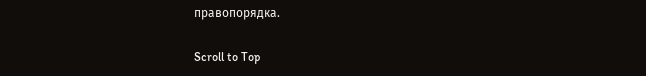правопорядка.

Scroll to Top